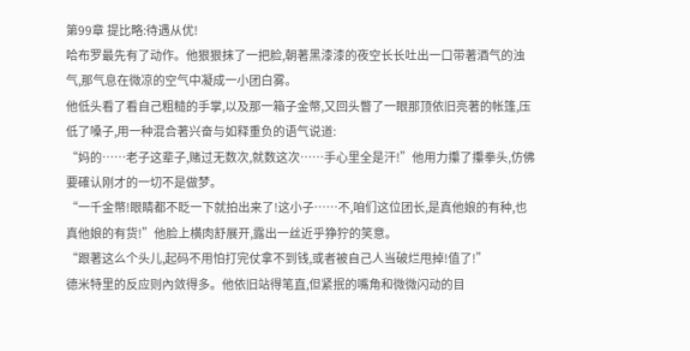第99章 提比略:待遇从优!
哈布罗最先有了动作。他狠狠抹了一把脸,朝著黑漆漆的夜空长长吐出一口带著酒气的浊气,那气息在微凉的空气中凝成一小团白雾。
他低头看了看自己粗糙的手掌,以及那一箱子金幣,又回头瞥了一眼那顶依旧亮著的帐篷,压低了嗓子,用一种混合著兴奋与如释重负的语气说道:
“妈的……老子这辈子,赌过无数次,就数这次……手心里全是汗!”他用力攥了攥拳头,仿佛要確认刚才的一切不是做梦。
“一千金幣!眼睛都不眨一下就拍出来了!这小子……不,咱们这位团长,是真他娘的有种,也真他娘的有货!”他脸上横肉舒展开,露出一丝近乎狰狞的笑意。
“跟著这么个头儿,起码不用怕打完仗拿不到钱,或者被自己人当破烂甩掉!值了!”
德米特里的反应则內敛得多。他依旧站得笔直,但紧抿的嘴角和微微闪动的目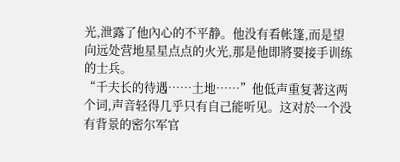光,泄露了他內心的不平静。他没有看帐篷,而是望向远处营地星星点点的火光,那是他即將要接手训练的士兵。
“千夫长的待遇……土地……”他低声重复著这两个词,声音轻得几乎只有自己能听见。这对於一个没有背景的密尔军官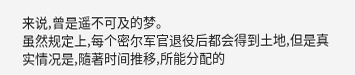来说,曾是遥不可及的梦。
虽然规定上,每个密尔军官退役后都会得到土地,但是真实情况是,隨著时间推移,所能分配的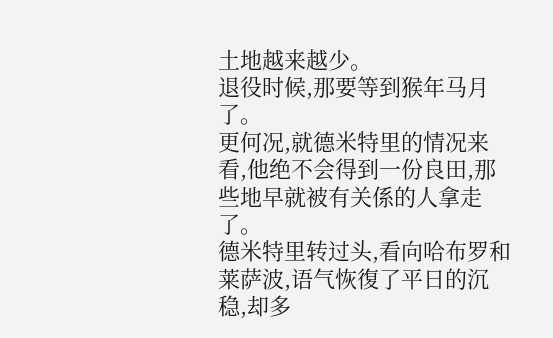土地越来越少。
退役时候,那要等到猴年马月了。
更何况,就德米特里的情况来看,他绝不会得到一份良田,那些地早就被有关係的人拿走了。
德米特里转过头,看向哈布罗和莱萨波,语气恢復了平日的沉稳,却多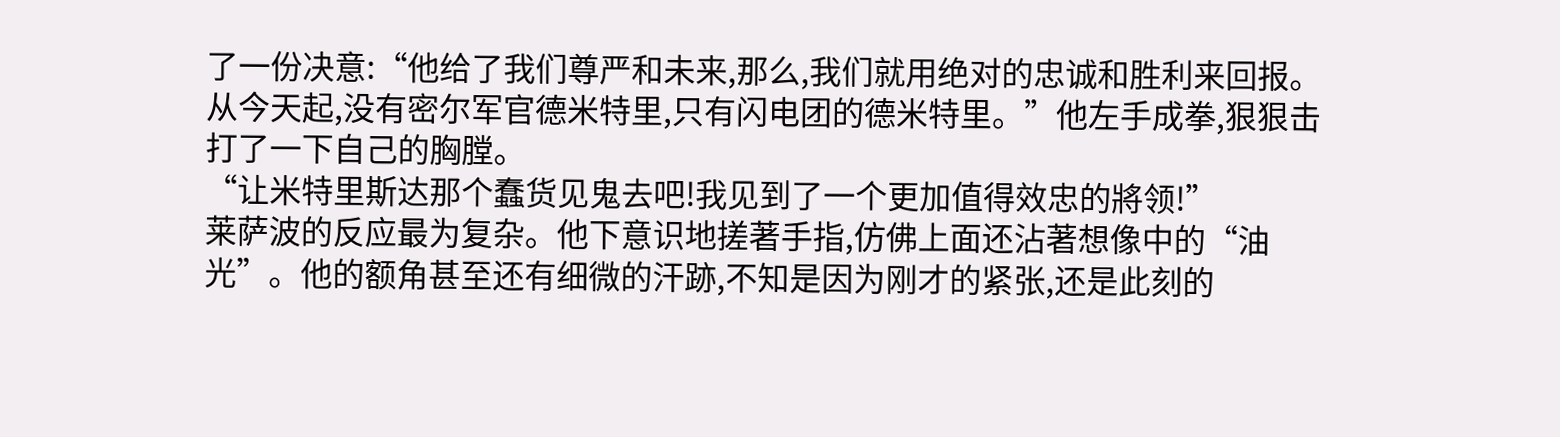了一份决意:“他给了我们尊严和未来,那么,我们就用绝对的忠诚和胜利来回报。从今天起,没有密尔军官德米特里,只有闪电团的德米特里。”他左手成拳,狠狠击打了一下自己的胸膛。
“让米特里斯达那个蠢货见鬼去吧!我见到了一个更加值得效忠的將领!”
莱萨波的反应最为复杂。他下意识地搓著手指,仿佛上面还沾著想像中的“油光”。他的额角甚至还有细微的汗跡,不知是因为刚才的紧张,还是此刻的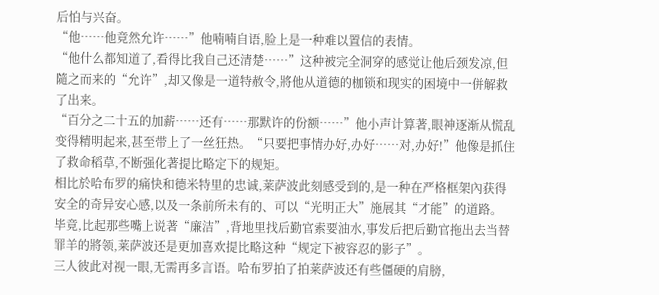后怕与兴奋。
“他……他竟然允许……”他喃喃自语,脸上是一种难以置信的表情。
“他什么都知道了,看得比我自己还清楚……”这种被完全洞穿的感觉让他后颈发凉,但隨之而来的“允许”,却又像是一道特赦令,將他从道德的枷锁和现实的困境中一併解救了出来。
“百分之二十五的加薪……还有……那默许的份额……”他小声计算著,眼神逐渐从慌乱变得精明起来,甚至带上了一丝狂热。“只要把事情办好,办好……对,办好!”他像是抓住了救命稻草,不断强化著提比略定下的规矩。
相比於哈布罗的痛快和德米特里的忠诚,莱萨波此刻感受到的,是一种在严格框架內获得安全的奇异安心感,以及一条前所未有的、可以“光明正大”施展其“才能”的道路。
毕竟,比起那些嘴上说著“廉洁”,背地里找后勤官索要油水,事发后把后勤官拖出去当替罪羊的將领,莱萨波还是更加喜欢提比略这种“规定下被容忍的影子”。
三人彼此对视一眼,无需再多言语。哈布罗拍了拍莱萨波还有些僵硬的肩膀,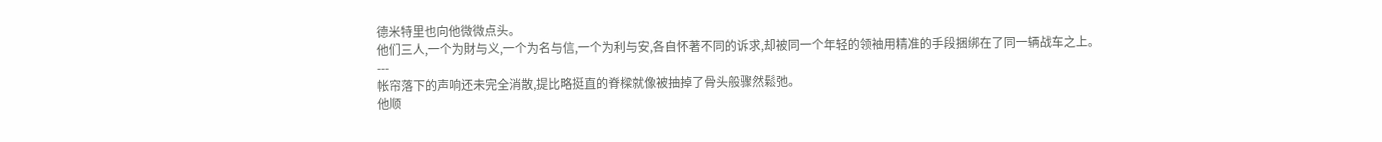德米特里也向他微微点头。
他们三人,一个为財与义,一个为名与信,一个为利与安,各自怀著不同的诉求,却被同一个年轻的领袖用精准的手段捆绑在了同一辆战车之上。
---
帐帘落下的声响还未完全消散,提比略挺直的脊樑就像被抽掉了骨头般骤然鬆弛。
他顺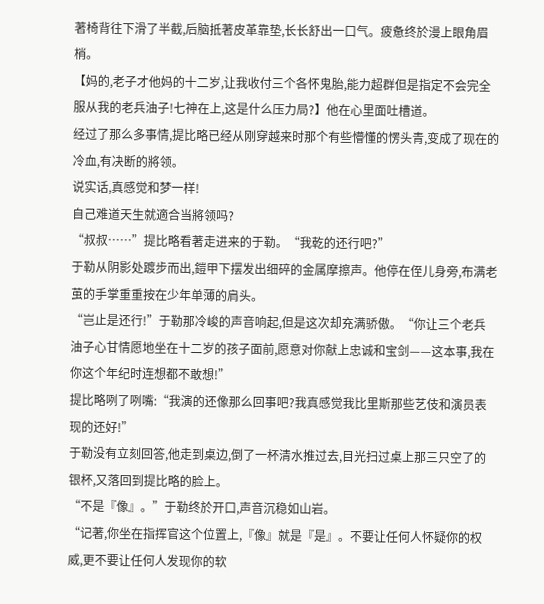著椅背往下滑了半截,后脑抵著皮革靠垫,长长舒出一口气。疲惫终於漫上眼角眉梢。
【妈的,老子才他妈的十二岁,让我收付三个各怀鬼胎,能力超群但是指定不会完全服从我的老兵油子!七神在上,这是什么压力局?】他在心里面吐槽道。
经过了那么多事情,提比略已经从刚穿越来时那个有些懵懂的愣头青,变成了现在的冷血,有决断的將领。
说实话,真感觉和梦一样!
自己难道天生就適合当將领吗?
“叔叔……”提比略看著走进来的于勒。“我乾的还行吧?”
于勒从阴影处踱步而出,鎧甲下摆发出细碎的金属摩擦声。他停在侄儿身旁,布满老茧的手掌重重按在少年单薄的肩头。
“岂止是还行!”于勒那冷峻的声音响起,但是这次却充满骄傲。“你让三个老兵油子心甘情愿地坐在十二岁的孩子面前,愿意对你献上忠诚和宝剑——这本事,我在你这个年纪时连想都不敢想!”
提比略咧了咧嘴:“我演的还像那么回事吧?我真感觉我比里斯那些艺伎和演员表现的还好!”
于勒没有立刻回答,他走到桌边,倒了一杯清水推过去,目光扫过桌上那三只空了的银杯,又落回到提比略的脸上。
“不是『像』。”于勒终於开口,声音沉稳如山岩。
“记著,你坐在指挥官这个位置上,『像』就是『是』。不要让任何人怀疑你的权威,更不要让任何人发现你的软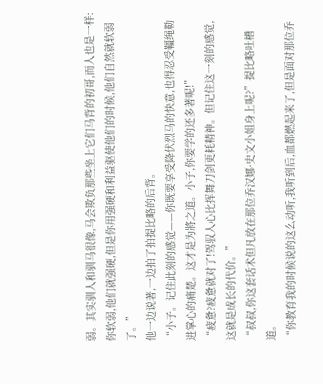弱。其实驯人和驯马很像,马会欺负那些坐上它们马背的初哥,而人也是一样:你软弱,他们就强硬,但是你用强硬和利益驱使他们的时候,他们自然就软弱了。”
他一边说著,一边拍了拍提比略的后背。
“小子。记住此刻的感觉——你既要享受降伏烈马的快意,也得忍受韁绳勒进掌心的痛楚。这才是为將之道。小子,你要学的还多著呢!”
“疲惫?疲惫就对了!驾驭人心比挥舞刀剑更耗精神。但记住这一刻的感觉,这就是成长的代价。”
“叔叔,你这套话术但凡放在那位乔汉娜·史文小姐身上呢?”提比略吐槽道。
“你教育我的时候说的这么动听,我听到后,血都燃起来了,但是面对那位乔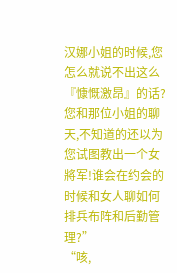汉娜小姐的时候,您怎么就说不出这么『慷慨激昂』的话?您和那位小姐的聊天,不知道的还以为您试图教出一个女將军!谁会在约会的时候和女人聊如何排兵布阵和后勤管理?”
“咳,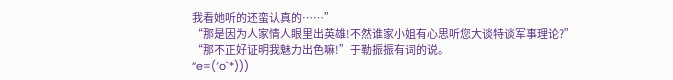我看她听的还蛮认真的……”
“那是因为人家情人眼里出英雄!不然谁家小姐有心思听您大谈特谈军事理论?”
“那不正好证明我魅力出色嘛!”于勒振振有词的说。
“e=(′o`*)))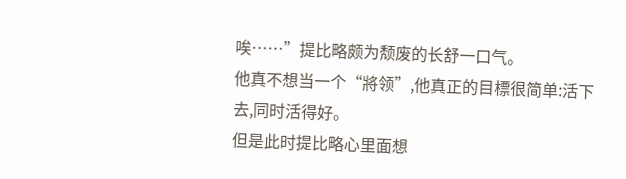唉……”提比略颇为颓废的长舒一口气。
他真不想当一个“將领”,他真正的目標很简单:活下去,同时活得好。
但是此时提比略心里面想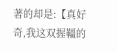著的却是:【真好奇,我这双握韁的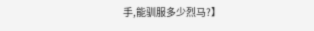手,能驯服多少烈马?】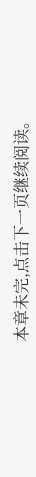本章未完,点击下一页继续阅读。